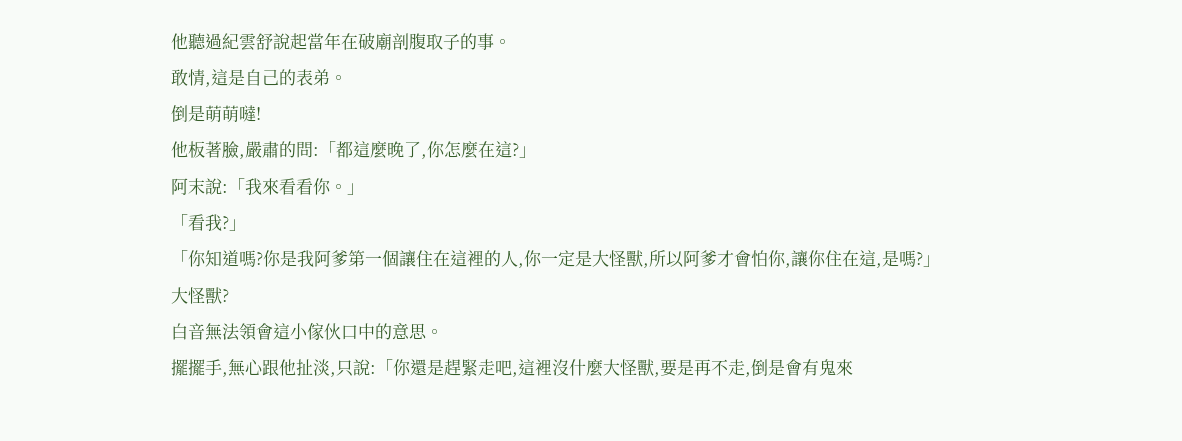他聽過紀雲舒說起當年在破廟剖腹取子的事。
敢情,這是自己的表弟。
倒是萌萌噠!
他板著臉,嚴肅的問:「都這麼晚了,你怎麼在這?」
阿末說:「我來看看你。」
「看我?」
「你知道嗎?你是我阿爹第一個讓住在這裡的人,你一定是大怪獸,所以阿爹才會怕你,讓你住在這,是嗎?」
大怪獸?
白音無法領會這小傢伙口中的意思。
擺擺手,無心跟他扯淡,只說:「你還是趕緊走吧,這裡沒什麼大怪獸,要是再不走,倒是會有鬼來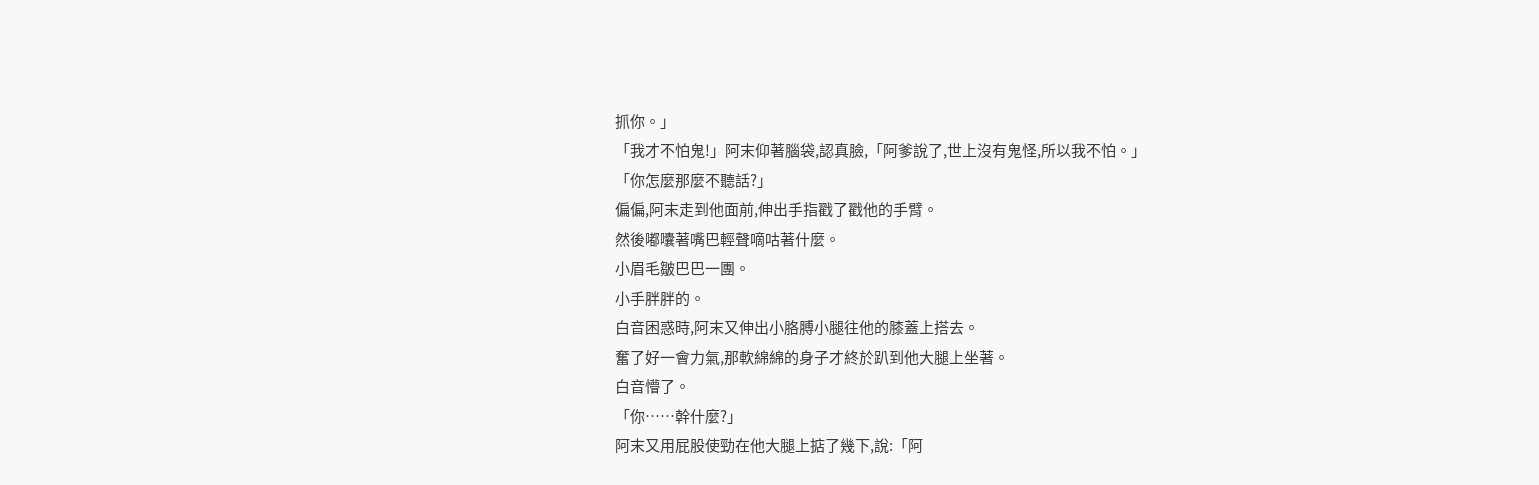抓你。」
「我才不怕鬼!」阿末仰著腦袋,認真臉,「阿爹說了,世上沒有鬼怪,所以我不怕。」
「你怎麼那麼不聽話?」
偏偏,阿末走到他面前,伸出手指戳了戳他的手臂。
然後嘟囔著嘴巴輕聲嘀咕著什麼。
小眉毛皺巴巴一團。
小手胖胖的。
白音困惑時,阿末又伸出小胳膊小腿往他的膝蓋上搭去。
奮了好一會力氣,那軟綿綿的身子才終於趴到他大腿上坐著。
白音懵了。
「你……幹什麼?」
阿末又用屁股使勁在他大腿上掂了幾下,說:「阿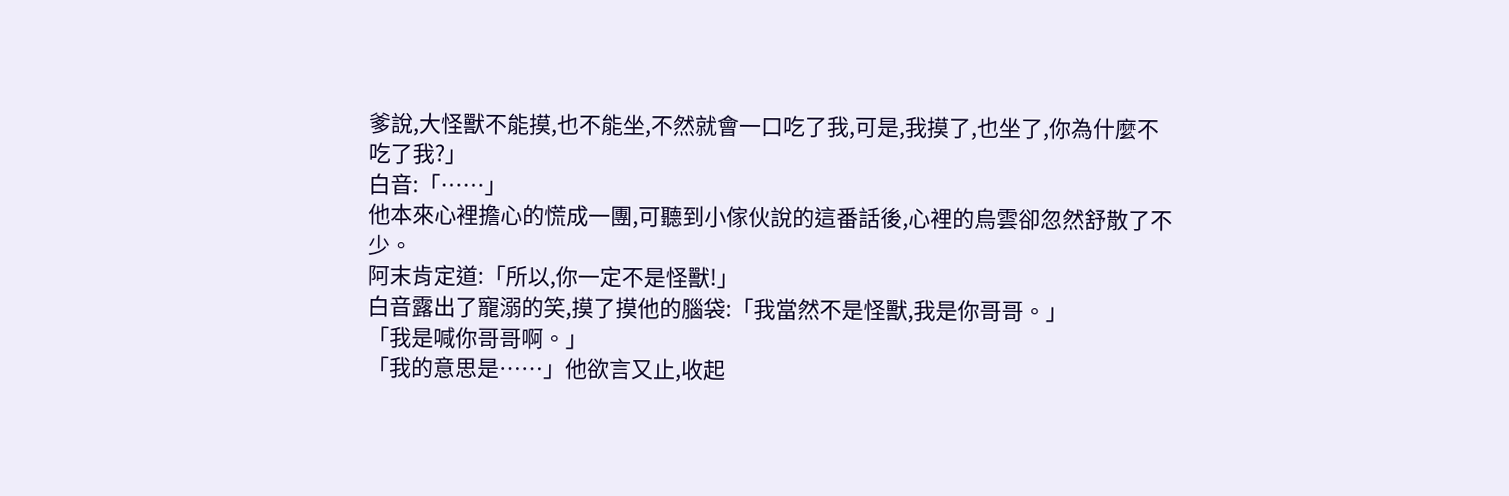爹說,大怪獸不能摸,也不能坐,不然就會一口吃了我,可是,我摸了,也坐了,你為什麼不吃了我?」
白音:「……」
他本來心裡擔心的慌成一團,可聽到小傢伙說的這番話後,心裡的烏雲卻忽然舒散了不少。
阿末肯定道:「所以,你一定不是怪獸!」
白音露出了寵溺的笑,摸了摸他的腦袋:「我當然不是怪獸,我是你哥哥。」
「我是喊你哥哥啊。」
「我的意思是……」他欲言又止,收起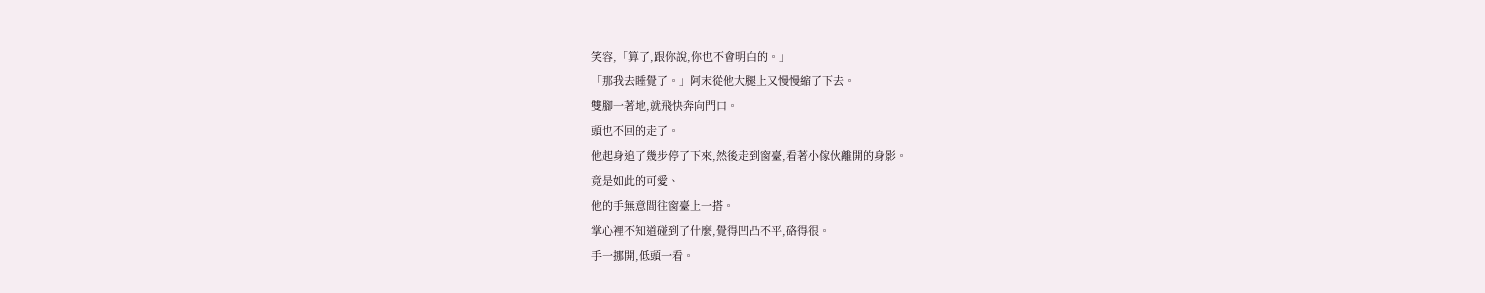笑容,「算了,跟你說,你也不會明白的。」
「那我去睡覺了。」阿末從他大腿上又慢慢縮了下去。
雙腳一著地,就飛快奔向門口。
頭也不回的走了。
他起身追了幾步停了下來,然後走到窗臺,看著小傢伙離開的身影。
竟是如此的可愛、
他的手無意間往窗臺上一搭。
掌心裡不知道碰到了什麼,覺得凹凸不平,硌得很。
手一挪開,低頭一看。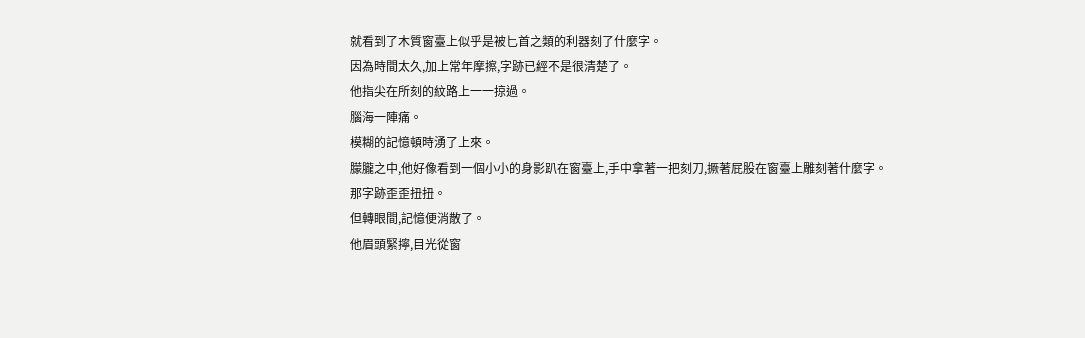就看到了木質窗臺上似乎是被匕首之類的利器刻了什麼字。
因為時間太久,加上常年摩擦,字跡已經不是很清楚了。
他指尖在所刻的紋路上一一掠過。
腦海一陣痛。
模糊的記憶頓時湧了上來。
朦朧之中,他好像看到一個小小的身影趴在窗臺上,手中拿著一把刻刀,撅著屁股在窗臺上雕刻著什麼字。
那字跡歪歪扭扭。
但轉眼間,記憶便消散了。
他眉頭緊擰,目光從窗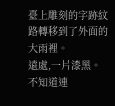臺上雕刻的字跡紋路轉移到了外面的大雨裡。
遠處,一片漆黑。不知道連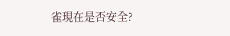雀現在是否安全?